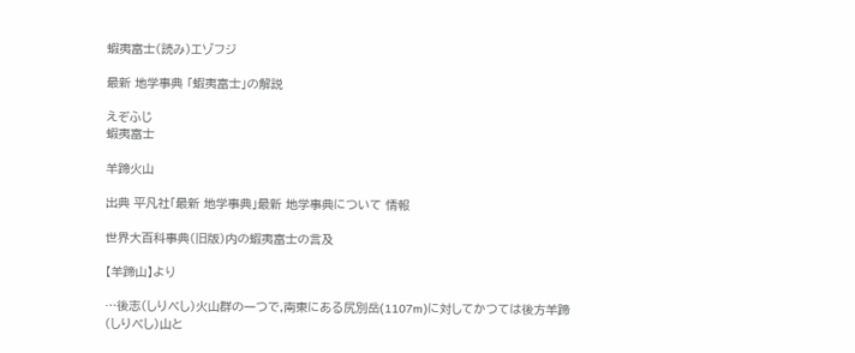蝦夷富士(読み)エゾフジ

最新 地学事典 「蝦夷富士」の解説

えぞふじ
蝦夷富士

羊蹄火山

出典 平凡社「最新 地学事典」最新 地学事典について 情報

世界大百科事典(旧版)内の蝦夷富士の言及

【羊蹄山】より

…後志(しりべし)火山群の一つで,南東にある尻別岳(1107m)に対してかつては後方羊蹄(しりべし)山と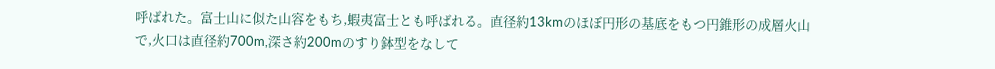呼ばれた。富士山に似た山容をもち,蝦夷富士とも呼ばれる。直径約13kmのほぼ円形の基底をもつ円錐形の成層火山で,火口は直径約700m,深さ約200mのすり鉢型をなして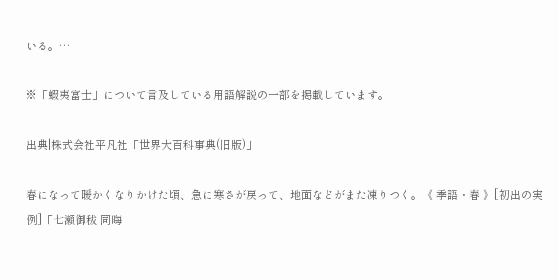いる。…

※「蝦夷富士」について言及している用語解説の一部を掲載しています。

出典|株式会社平凡社「世界大百科事典(旧版)」

春になって暖かくなりかけた頃、急に寒さが戻って、地面などがまた凍りつく。《 季語・春 》[初出の実例]「七瀬御秡 同晦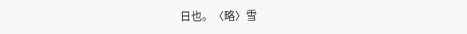日也。〈略〉雪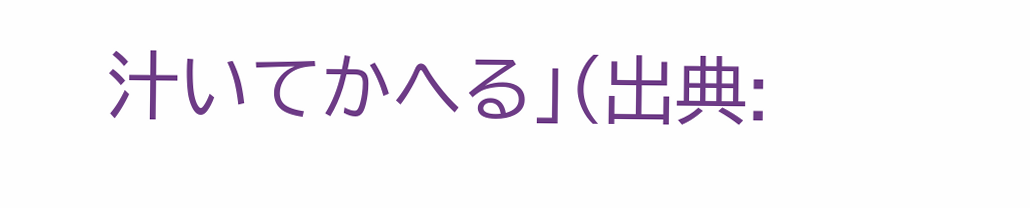汁いてかへる」(出典: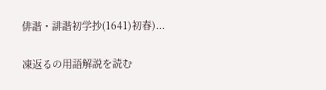俳諧・誹諧初学抄(1641)初春)...

凍返るの用語解説を読む